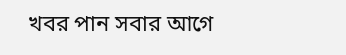খবর পান সবার আগে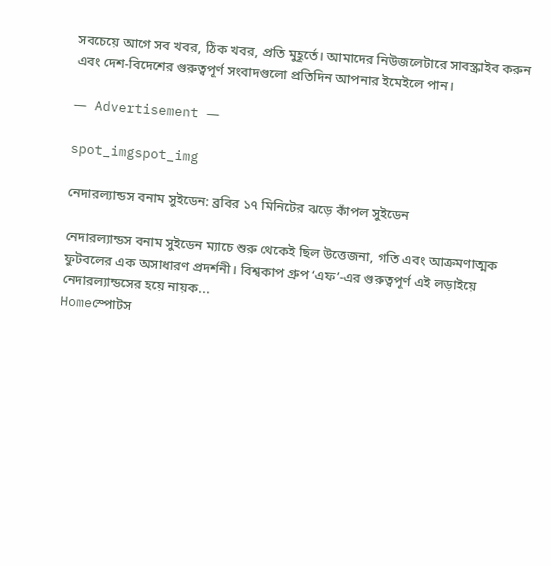সবচেয়ে আগে সব খবর, ঠিক খবর, প্রতি মুহূর্তে। আমাদের নিউজলেটারে সাবস্ক্রাইব করুন এবং দেশ-বিদেশের গুরুত্বপূর্ণ সংবাদগুলো প্রতিদিন আপনার ইমেইলে পান।

― Advertisement ―

spot_imgspot_img

নেদারল্যান্ডস বনাম সুইডেন: ব্রবির ১৭ মিনিটের ঝড়ে কাঁপল সুইডেন

নেদারল্যান্ডস বনাম সুইডেন ম্যাচে শুরু থেকেই ছিল উত্তেজনা, গতি এবং আক্রমণাত্মক ফুটবলের এক অসাধারণ প্রদর্শনী। বিশ্বকাপ গ্রুপ ‘এফ’-এর গুরুত্বপূর্ণ এই লড়াইয়ে নেদারল্যান্ডসের হয়ে নায়ক...
Homeস্পোটস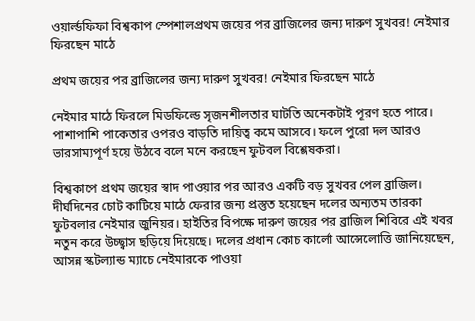ওয়ার্ল্ডফিফা বিশ্বকাপ স্পেশালপ্রথম জয়ের পর ব্রাজিলের জন্য দারুণ সুখবর! নেইমার ফিরছেন মাঠে

প্রথম জয়ের পর ব্রাজিলের জন্য দারুণ সুখবর! নেইমার ফিরছেন মাঠে

নেইমার মাঠে ফিরলে মিডফিল্ডে সৃজনশীলতার ঘাটতি অনেকটাই পূরণ হতে পারে। পাশাপাশি পাকেতার ওপরও বাড়তি দায়িত্ব কমে আসবে। ফলে পুরো দল আরও ভারসাম্যপূর্ণ হয়ে উঠবে বলে মনে করছেন ফুটবল বিশ্লেষকরা।

বিশ্বকাপে প্রথম জয়ের স্বাদ পাওয়ার পর আরও একটি বড় সুখবর পেল ব্রাজিল। দীর্ঘদিনের চোট কাটিয়ে মাঠে ফেরার জন্য প্রস্তুত হয়েছেন দলের অন্যতম তারকা ফুটবলার নেইমার জুনিয়র। হাইতির বিপক্ষে দারুণ জয়ের পর ব্রাজিল শিবিরে এই খবর নতুন করে উচ্ছ্বাস ছড়িয়ে দিয়েছে। দলের প্রধান কোচ কার্লো আন্সেলোত্তি জানিয়েছেন, আসন্ন স্কটল্যান্ড ম্যাচে নেইমারকে পাওয়া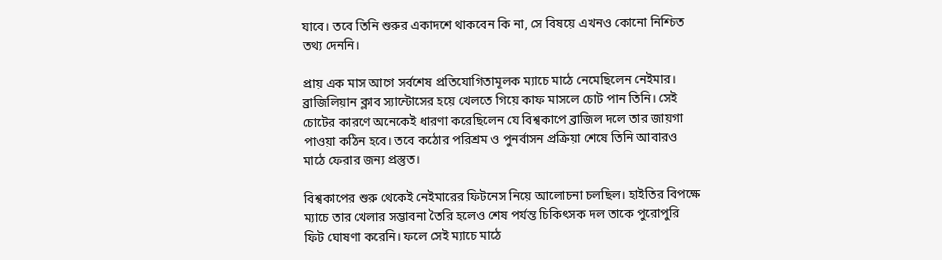যাবে। তবে তিনি শুরুর একাদশে থাকবেন কি না, সে বিষয়ে এখনও কোনো নিশ্চিত তথ্য দেননি।

প্রায় এক মাস আগে সর্বশেষ প্রতিযোগিতামূলক ম্যাচে মাঠে নেমেছিলেন নেইমার। ব্রাজিলিয়ান ক্লাব স্যান্টোসের হয়ে খেলতে গিয়ে কাফ মাসলে চোট পান তিনি। সেই চোটের কারণে অনেকেই ধারণা করেছিলেন যে বিশ্বকাপে ব্রাজিল দলে তার জায়গা পাওয়া কঠিন হবে। তবে কঠোর পরিশ্রম ও পুনর্বাসন প্রক্রিয়া শেষে তিনি আবারও মাঠে ফেরার জন্য প্রস্তুত।

বিশ্বকাপের শুরু থেকেই নেইমারের ফিটনেস নিয়ে আলোচনা চলছিল। হাইতির বিপক্ষে ম্যাচে তার খেলার সম্ভাবনা তৈরি হলেও শেষ পর্যন্ত চিকিৎসক দল তাকে পুরোপুরি ফিট ঘোষণা করেনি। ফলে সেই ম্যাচে মাঠে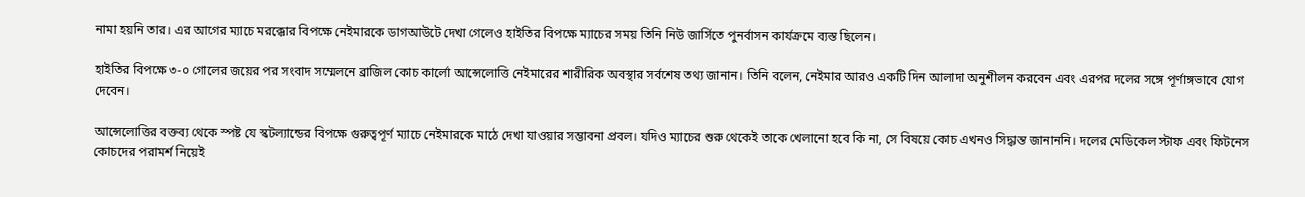নামা হয়নি তার। এর আগের ম্যাচে মরক্কোর বিপক্ষে নেইমারকে ডাগআউটে দেখা গেলেও হাইতির বিপক্ষে ম্যাচের সময় তিনি নিউ জার্সিতে পুনর্বাসন কার্যক্রমে ব্যস্ত ছিলেন।

হাইতির বিপক্ষে ৩-০ গোলের জয়ের পর সংবাদ সম্মেলনে ব্রাজিল কোচ কার্লো আন্সেলোত্তি নেইমারের শারীরিক অবস্থার সর্বশেষ তথ্য জানান। তিনি বলেন, নেইমার আরও একটি দিন আলাদা অনুশীলন করবেন এবং এরপর দলের সঙ্গে পূর্ণাঙ্গভাবে যোগ দেবেন।

আন্সেলোত্তির বক্তব্য থেকে স্পষ্ট যে স্কটল্যান্ডের বিপক্ষে গুরুত্বপূর্ণ ম্যাচে নেইমারকে মাঠে দেখা যাওয়ার সম্ভাবনা প্রবল। যদিও ম্যাচের শুরু থেকেই তাকে খেলানো হবে কি না, সে বিষয়ে কোচ এখনও সিদ্ধান্ত জানাননি। দলের মেডিকেল স্টাফ এবং ফিটনেস কোচদের পরামর্শ নিয়েই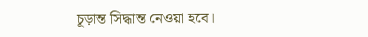চূড়ান্ত সিদ্ধান্ত নেওয়া হবে।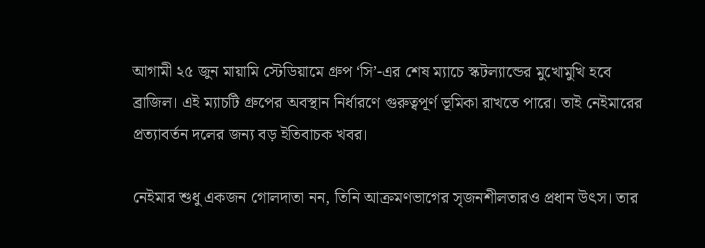আগামী ২৫ জুন মায়ামি স্টেডিয়ামে গ্রুপ ‘সি’-এর শেষ ম্যাচে স্কটল্যান্ডের মুখোমুখি হবে ব্রাজিল। এই ম্যাচটি গ্রুপের অবস্থান নির্ধারণে গুরুত্বপূর্ণ ভূমিকা রাখতে পারে। তাই নেইমারের প্রত্যাবর্তন দলের জন্য বড় ইতিবাচক খবর।

নেইমার শুধু একজন গোলদাতা নন, তিনি আক্রমণভাগের সৃজনশীলতারও প্রধান উৎস। তার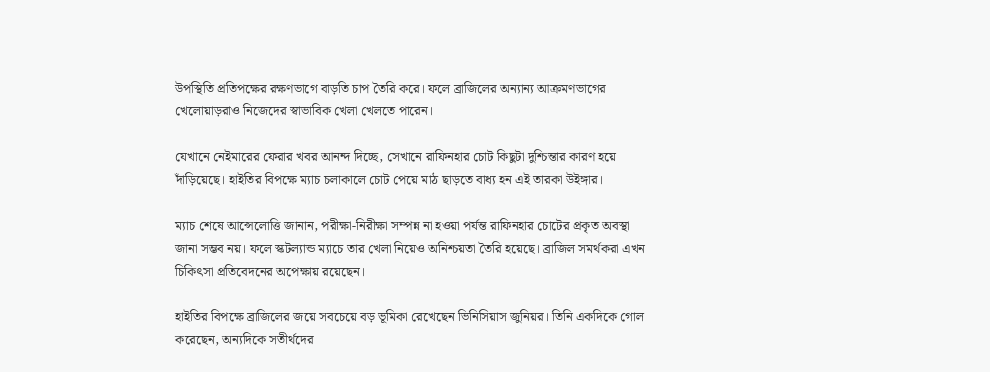উপস্থিতি প্রতিপক্ষের রক্ষণভাগে বাড়তি চাপ তৈরি করে। ফলে ব্রাজিলের অন্যান্য আক্রমণভাগের খেলোয়াড়রাও নিজেদের স্বাভাবিক খেলা খেলতে পারেন।

যেখানে নেইমারের ফেরার খবর আনন্দ দিচ্ছে, সেখানে রাফিনহার চোট কিছুটা দুশ্চিন্তার কারণ হয়ে দাঁড়িয়েছে। হাইতির বিপক্ষে ম্যাচ চলাকালে চোট পেয়ে মাঠ ছাড়তে বাধ্য হন এই তারকা উইঙ্গার।

ম্যাচ শেষে আন্সেলোত্তি জানান, পরীক্ষা-নিরীক্ষা সম্পন্ন না হওয়া পর্যন্ত রাফিনহার চোটের প্রকৃত অবস্থা জানা সম্ভব নয়। ফলে স্কটল্যান্ড ম্যাচে তার খেলা নিয়েও অনিশ্চয়তা তৈরি হয়েছে। ব্রাজিল সমর্থকরা এখন চিকিৎসা প্রতিবেদনের অপেক্ষায় রয়েছেন।

হাইতির বিপক্ষে ব্রাজিলের জয়ে সবচেয়ে বড় ভূমিকা রেখেছেন ভিনিসিয়াস জুনিয়র। তিনি একদিকে গোল করেছেন, অন্যদিকে সতীর্থদের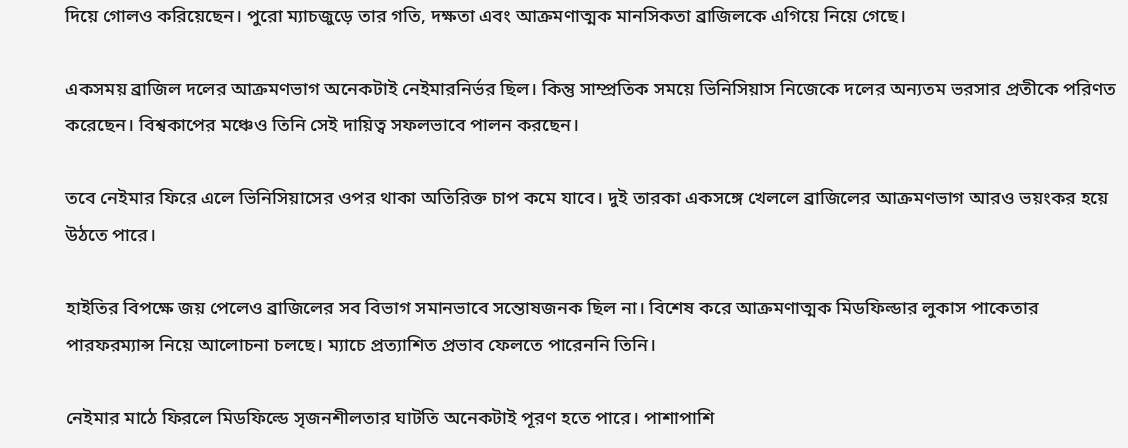দিয়ে গোলও করিয়েছেন। পুরো ম্যাচজুড়ে তার গতি, দক্ষতা এবং আক্রমণাত্মক মানসিকতা ব্রাজিলকে এগিয়ে নিয়ে গেছে।

একসময় ব্রাজিল দলের আক্রমণভাগ অনেকটাই নেইমারনির্ভর ছিল। কিন্তু সাম্প্রতিক সময়ে ভিনিসিয়াস নিজেকে দলের অন্যতম ভরসার প্রতীকে পরিণত করেছেন। বিশ্বকাপের মঞ্চেও তিনি সেই দায়িত্ব সফলভাবে পালন করছেন।

তবে নেইমার ফিরে এলে ভিনিসিয়াসের ওপর থাকা অতিরিক্ত চাপ কমে যাবে। দুই তারকা একসঙ্গে খেললে ব্রাজিলের আক্রমণভাগ আরও ভয়ংকর হয়ে উঠতে পারে।

হাইতির বিপক্ষে জয় পেলেও ব্রাজিলের সব বিভাগ সমানভাবে সন্তোষজনক ছিল না। বিশেষ করে আক্রমণাত্মক মিডফিল্ডার লুকাস পাকেতার পারফরম্যান্স নিয়ে আলোচনা চলছে। ম্যাচে প্রত্যাশিত প্রভাব ফেলতে পারেননি তিনি।

নেইমার মাঠে ফিরলে মিডফিল্ডে সৃজনশীলতার ঘাটতি অনেকটাই পূরণ হতে পারে। পাশাপাশি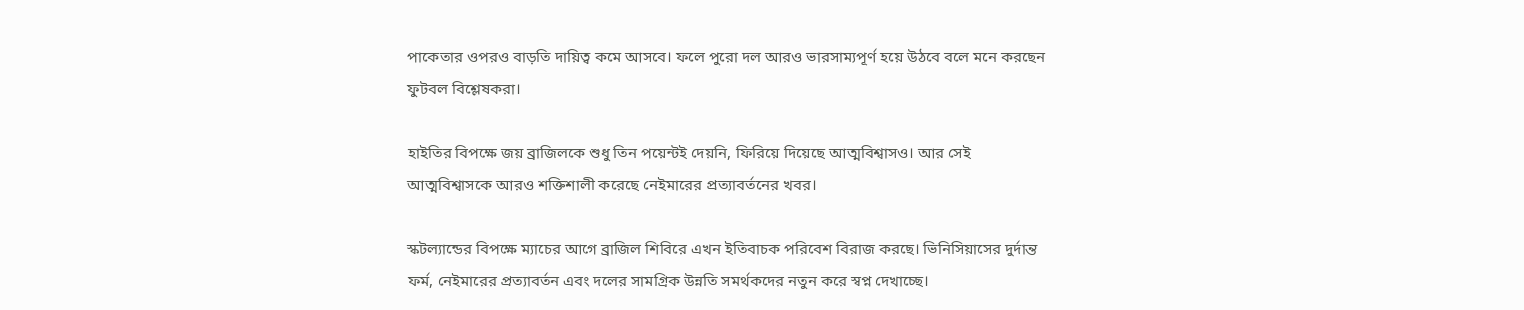পাকেতার ওপরও বাড়তি দায়িত্ব কমে আসবে। ফলে পুরো দল আরও ভারসাম্যপূর্ণ হয়ে উঠবে বলে মনে করছেন ফুটবল বিশ্লেষকরা।

হাইতির বিপক্ষে জয় ব্রাজিলকে শুধু তিন পয়েন্টই দেয়নি, ফিরিয়ে দিয়েছে আত্মবিশ্বাসও। আর সেই আত্মবিশ্বাসকে আরও শক্তিশালী করেছে নেইমারের প্রত্যাবর্তনের খবর।

স্কটল্যান্ডের বিপক্ষে ম্যাচের আগে ব্রাজিল শিবিরে এখন ইতিবাচক পরিবেশ বিরাজ করছে। ভিনিসিয়াসের দুর্দান্ত ফর্ম, নেইমারের প্রত্যাবর্তন এবং দলের সামগ্রিক উন্নতি সমর্থকদের নতুন করে স্বপ্ন দেখাচ্ছে।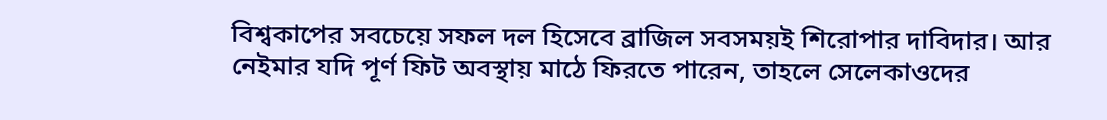বিশ্বকাপের সবচেয়ে সফল দল হিসেবে ব্রাজিল সবসময়ই শিরোপার দাবিদার। আর নেইমার যদি পূর্ণ ফিট অবস্থায় মাঠে ফিরতে পারেন, তাহলে সেলেকাওদের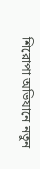শিরোপা অভিযানে নতুন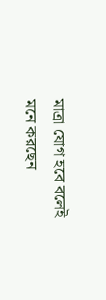মাত্রা যোগ হবে বলেই মনে করছেন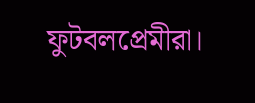ফুটবলপ্রেমীরা।